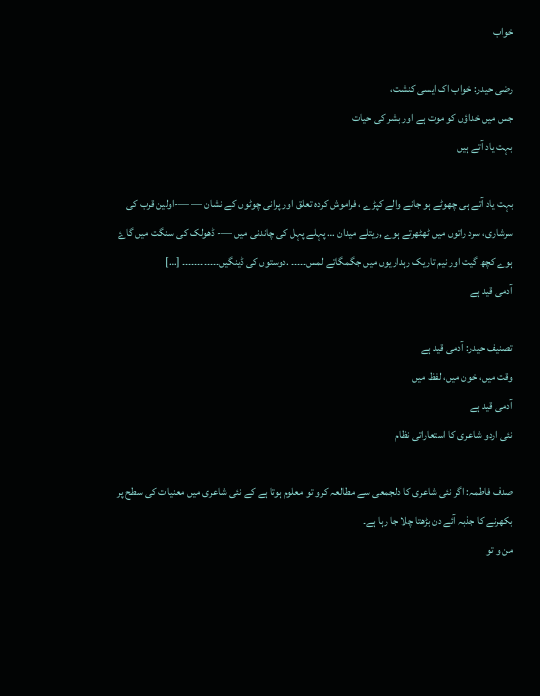خواب

رضی حیدر: خواب اک ایسی کنشت،
جس میں خداؤں کو موت ہے اور بشر کی حیات
بہت یاد آتے ہیں

بہت یاد آتے ہی چھوٹے ہو جانے والے کپڑے ، فراموش کردہ تعلق اور پرانی چوٹوں کے نشان — —-اولین قرب کی سرشاری، سرد راتوں میں ٹھٹھرتے ہوے ‚ریتلے میدان … پہلے پہل کی چاندنی میں —- ڈھولک کی سنگت میں گاۓ ہوے کچھ گیت اور نیم تاریک رہداریوں میں جگمگاتے لمس۔۔۔۔۔ .دوستوں کی ڈینگیں۔۔۔۔۔۔۔۔۔۔۔۔ […]
آدمی قید ہے

تصنیف حیدر: آدمی قید ہے
وقت میں، خون میں، لفظ میں
آدمی قید ہے
نئی اردو شاعری کا استعاراتی نظام

صدف فاطمہ: اگر نئی شاعری کا دلجمعی سے مطالعہ کرو تو معلوم ہوتا ہے کے نئی شاعری میں معنیات کی سطح پر بکھرنے کا جذبہ آئے دن بڑھتا چلا جا رہا ہے۔
من و تو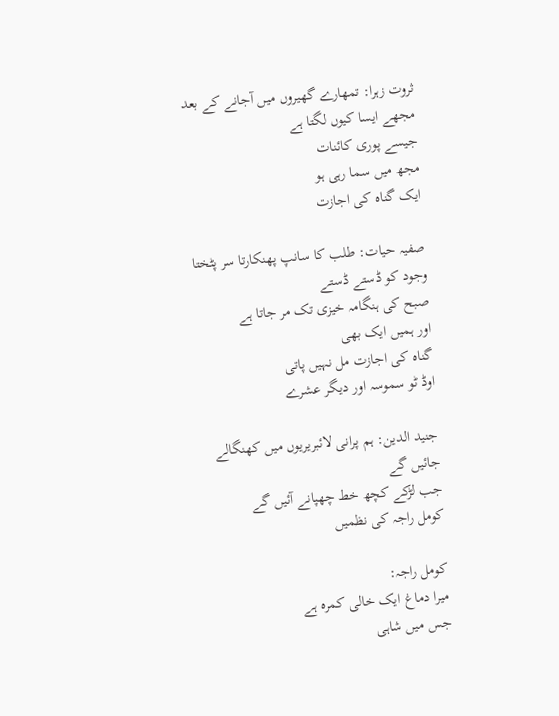ثروت زہرا: تمھارے گھیروں میں آجانے کے بعد
مجھے ایسا کیوں لگتا ہے
جیسے پوری کائنات
مجھ میں سما رہی ہو
ایک گناہ کی اجازت

صفیہ حیات: طلب کا سانپ پھنکارتا سر پٹختا
وجود کو ڈستے ڈستے
صبح کی ہنگامہ خیزی تک مر جاتا ہے
اور ہمیں ایک بھی
گناہ کی اجازت مل نہیں پاتی
اوڈ ٹو سموسہ اور دیگر عشرے

جنید الدین: ہم پرانی لائبریریوں میں کھنگالے جائیں گے
جب لڑکے کچھ خط چھپانے آئیں گے
کومل راجہ کی نظمیں

کومل راجہ:
میرا دماغ ایک خالی کمرہ ہے
جس میں شاہی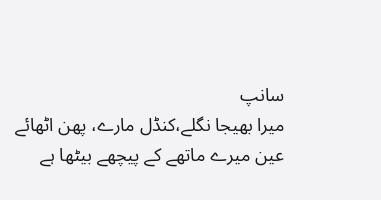سانپ
میرا بھیجا نگلے،کنڈل مارے، پھن اٹھائے
عین میرے ماتھے کے پیچھے بیٹھا ہے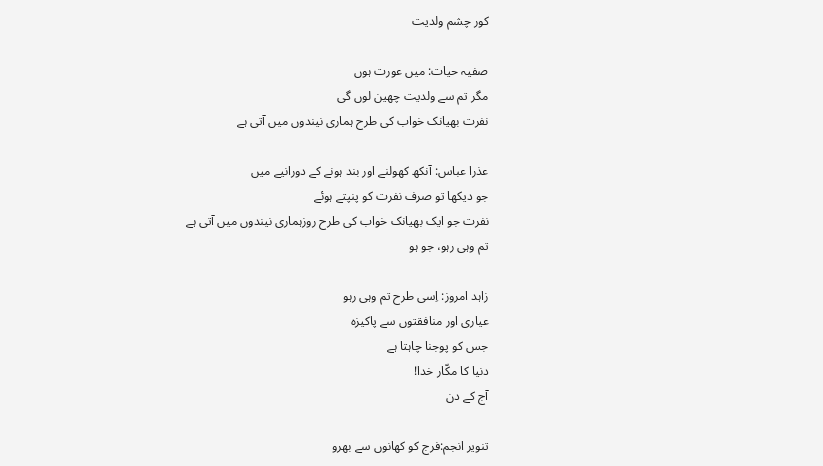کور چشم ولدیت

صفیہ حیات: میں عورت ہوں
مگر تم سے ولدیت چھین لوں گی
نفرت بھیانک خواب کی طرح ہماری نیندوں میں آتی ہے

عذرا عباس: آنکھ کھولنے اور بند ہونے کے دورانیے میں
جو دیکھا تو صرف نفرت کو پنپتے ہوئے
نفرت جو ایک بھیانک خواب کی طرح روزہماری نیندوں میں آتی ہے
تم وہی رہو، جو ہو

زاہد امروز: اِسی طرح تم وہی رہو
عیاری اور منافقتوں سے پاکیزہ
جس کو پوجنا چاہتا ہے
دنیا کا مکّار خدا!
آج کے دن

تنویر انجم:فرج کو کھانوں سے بھرو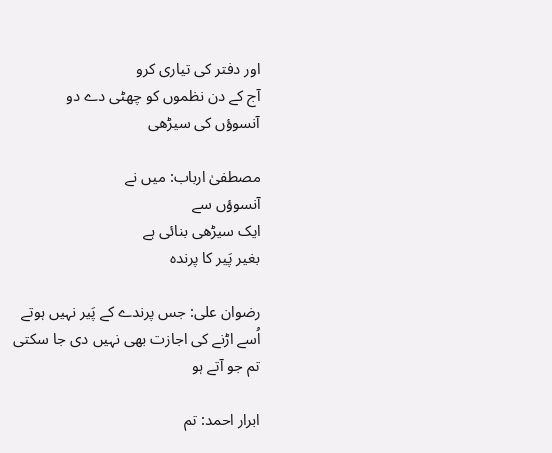اور دفتر کی تیاری کرو
آج کے دن نظموں کو چھٹی دے دو
آنسوؤں کی سیڑھی

مصطفیٰ ارباب: میں نے
آنسوؤں سے
ایک سیڑھی بنائی ہے
بغیر پَیر کا پرندہ

رضوان علی: جس پرندے کے پَیر نہیں ہوتے
اُسے اڑنے کی اجازت بھی نہیں دی جا سکتی
تم جو آتے ہو

ابرار احمد: تم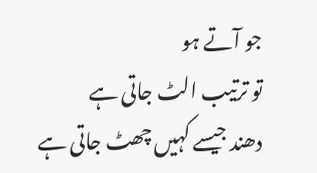جو آتے ہو
تو ترتیب الٹ جاتی ہے
دھند جیسے کہیں چھٹ جاتی ہے